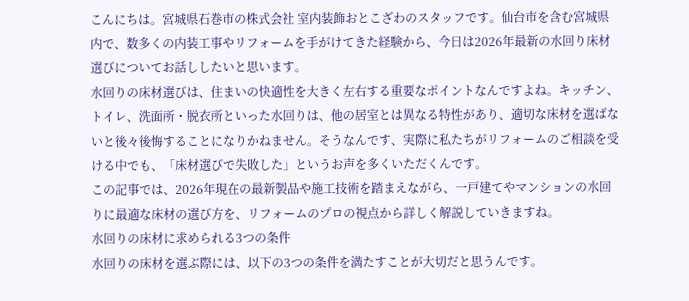こんにちは。宮城県石巻市の株式会社 室内装飾おとこざわのスタッフです。仙台市を含む宮城県内で、数多くの内装工事やリフォームを手がけてきた経験から、今日は2026年最新の水回り床材選びについてお話ししたいと思います。
水回りの床材選びは、住まいの快適性を大きく左右する重要なポイントなんですよね。キッチン、トイレ、洗面所・脱衣所といった水回りは、他の居室とは異なる特性があり、適切な床材を選ばないと後々後悔することになりかねません。そうなんです、実際に私たちがリフォームのご相談を受ける中でも、「床材選びで失敗した」というお声を多くいただくんです。
この記事では、2026年現在の最新製品や施工技術を踏まえながら、一戸建てやマンションの水回りに最適な床材の選び方を、リフォームのプロの視点から詳しく解説していきますね。
水回りの床材に求められる3つの条件
水回りの床材を選ぶ際には、以下の3つの条件を満たすことが大切だと思うんです。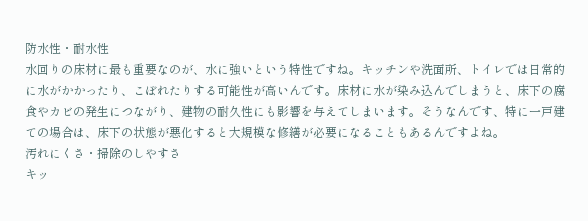防水性・耐水性
水回りの床材に最も重要なのが、水に強いという特性ですね。キッチンや洗面所、トイレでは日常的に水がかかったり、こぼれたりする可能性が高いんです。床材に水が染み込んでしまうと、床下の腐食やカビの発生につながり、建物の耐久性にも影響を与えてしまいます。そうなんです、特に一戸建ての場合は、床下の状態が悪化すると大規模な修繕が必要になることもあるんですよね。
汚れにくさ・掃除のしやすさ
キッ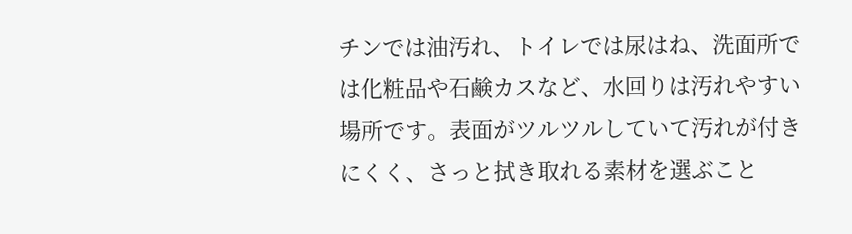チンでは油汚れ、トイレでは尿はね、洗面所では化粧品や石鹸カスなど、水回りは汚れやすい場所です。表面がツルツルしていて汚れが付きにくく、さっと拭き取れる素材を選ぶこと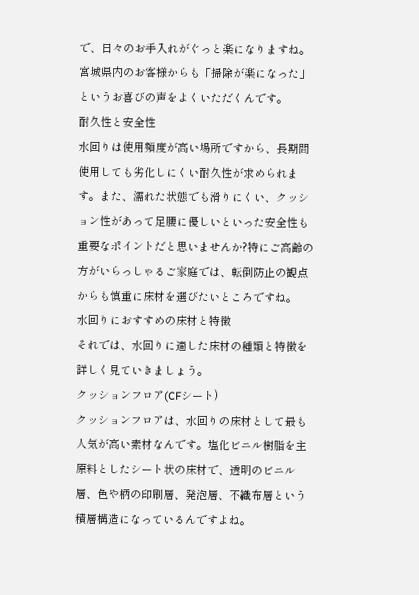で、日々のお手入れがぐっと楽になりますね。宮城県内のお客様からも「掃除が楽になった」というお喜びの声をよくいただくんです。
耐久性と安全性
水回りは使用頻度が高い場所ですから、長期間使用しても劣化しにくい耐久性が求められます。また、濡れた状態でも滑りにくい、クッション性があって足腰に優しいといった安全性も重要なポイントだと思いませんか?特にご高齢の方がいらっしゃるご家庭では、転倒防止の観点からも慎重に床材を選びたいところですね。
水回りにおすすめの床材と特徴
それでは、水回りに適した床材の種類と特徴を詳しく見ていきましょう。
クッションフロア(CFシート)
クッションフロアは、水回りの床材として最も人気が高い素材なんです。塩化ビニル樹脂を主原料としたシート状の床材で、透明のビニル層、色や柄の印刷層、発泡層、不織布層という積層構造になっているんですよね。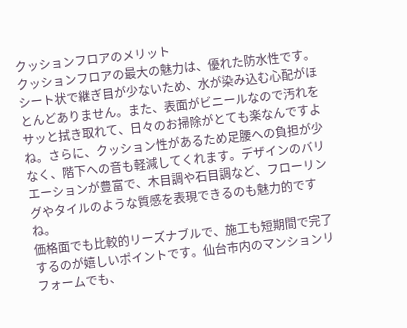クッションフロアのメリット
クッションフロアの最大の魅力は、優れた防水性です。シート状で継ぎ目が少ないため、水が染み込む心配がほとんどありません。また、表面がビニールなので汚れをサッと拭き取れて、日々のお掃除がとても楽なんですよね。さらに、クッション性があるため足腰への負担が少なく、階下への音も軽減してくれます。デザインのバリエーションが豊富で、木目調や石目調など、フローリングやタイルのような質感を表現できるのも魅力的ですね。
価格面でも比較的リーズナブルで、施工も短期間で完了するのが嬉しいポイントです。仙台市内のマンションリフォームでも、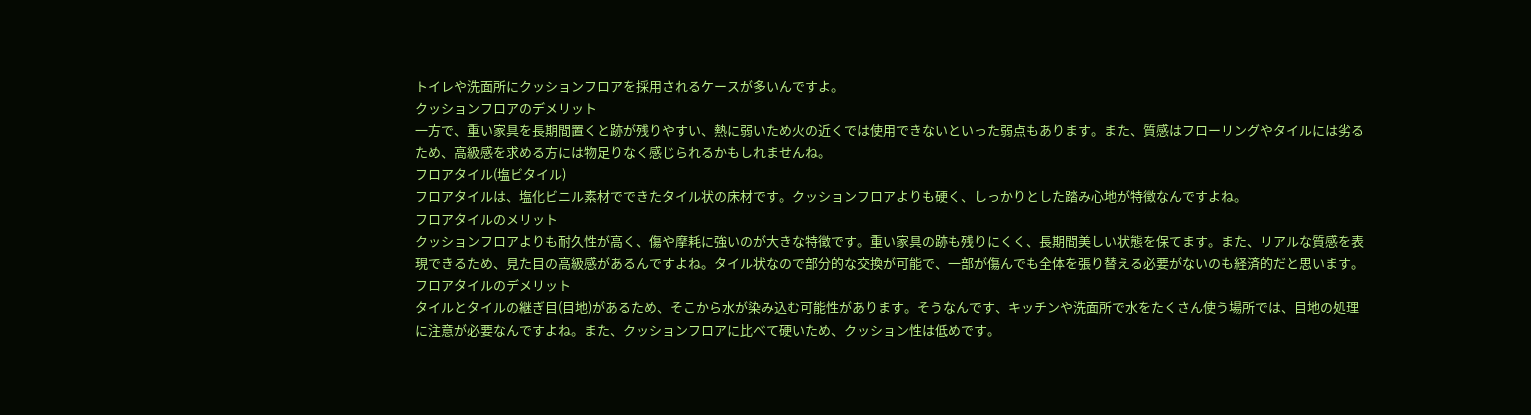トイレや洗面所にクッションフロアを採用されるケースが多いんですよ。
クッションフロアのデメリット
一方で、重い家具を長期間置くと跡が残りやすい、熱に弱いため火の近くでは使用できないといった弱点もあります。また、質感はフローリングやタイルには劣るため、高級感を求める方には物足りなく感じられるかもしれませんね。
フロアタイル(塩ビタイル)
フロアタイルは、塩化ビニル素材でできたタイル状の床材です。クッションフロアよりも硬く、しっかりとした踏み心地が特徴なんですよね。
フロアタイルのメリット
クッションフロアよりも耐久性が高く、傷や摩耗に強いのが大きな特徴です。重い家具の跡も残りにくく、長期間美しい状態を保てます。また、リアルな質感を表現できるため、見た目の高級感があるんですよね。タイル状なので部分的な交換が可能で、一部が傷んでも全体を張り替える必要がないのも経済的だと思います。
フロアタイルのデメリット
タイルとタイルの継ぎ目(目地)があるため、そこから水が染み込む可能性があります。そうなんです、キッチンや洗面所で水をたくさん使う場所では、目地の処理に注意が必要なんですよね。また、クッションフロアに比べて硬いため、クッション性は低めです。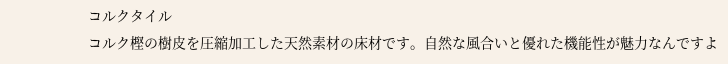コルクタイル
コルク樫の樹皮を圧縮加工した天然素材の床材です。自然な風合いと優れた機能性が魅力なんですよ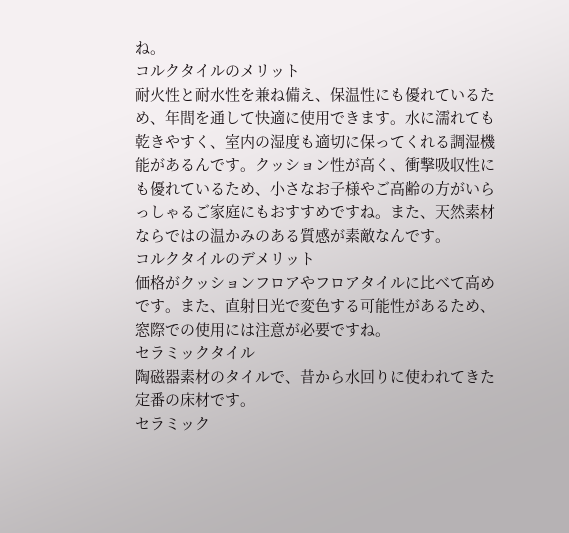ね。
コルクタイルのメリット
耐火性と耐水性を兼ね備え、保温性にも優れているため、年間を通して快適に使用できます。水に濡れても乾きやすく、室内の湿度も適切に保ってくれる調湿機能があるんです。クッション性が高く、衝撃吸収性にも優れているため、小さなお子様やご高齢の方がいらっしゃるご家庭にもおすすめですね。また、天然素材ならではの温かみのある質感が素敵なんです。
コルクタイルのデメリット
価格がクッションフロアやフロアタイルに比べて高めです。また、直射日光で変色する可能性があるため、窓際での使用には注意が必要ですね。
セラミックタイル
陶磁器素材のタイルで、昔から水回りに使われてきた定番の床材です。
セラミック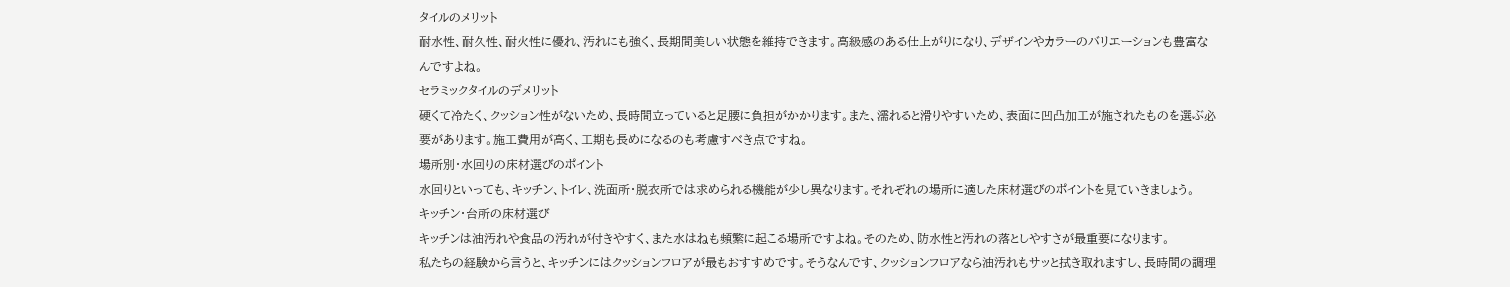タイルのメリット
耐水性、耐久性、耐火性に優れ、汚れにも強く、長期間美しい状態を維持できます。高級感のある仕上がりになり、デザインやカラーのバリエーションも豊富なんですよね。
セラミックタイルのデメリット
硬くて冷たく、クッション性がないため、長時間立っていると足腰に負担がかかります。また、濡れると滑りやすいため、表面に凹凸加工が施されたものを選ぶ必要があります。施工費用が高く、工期も長めになるのも考慮すべき点ですね。
場所別・水回りの床材選びのポイント
水回りといっても、キッチン、トイレ、洗面所・脱衣所では求められる機能が少し異なります。それぞれの場所に適した床材選びのポイントを見ていきましょう。
キッチン・台所の床材選び
キッチンは油汚れや食品の汚れが付きやすく、また水はねも頻繁に起こる場所ですよね。そのため、防水性と汚れの落としやすさが最重要になります。
私たちの経験から言うと、キッチンにはクッションフロアが最もおすすめです。そうなんです、クッションフロアなら油汚れもサッと拭き取れますし、長時間の調理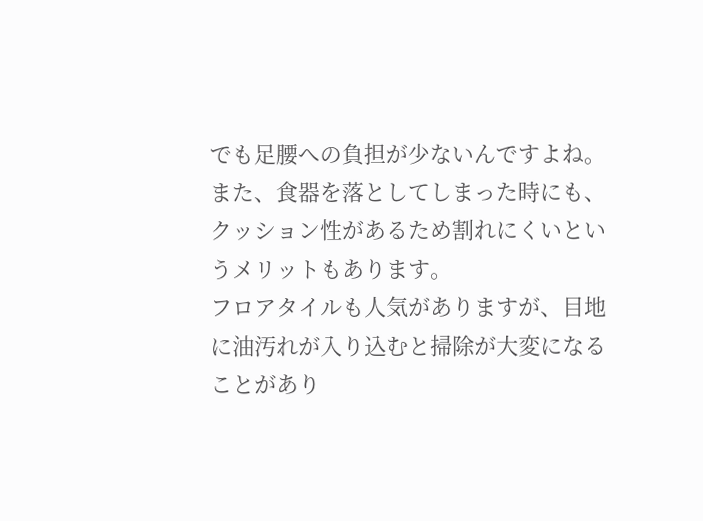でも足腰への負担が少ないんですよね。また、食器を落としてしまった時にも、クッション性があるため割れにくいというメリットもあります。
フロアタイルも人気がありますが、目地に油汚れが入り込むと掃除が大変になることがあり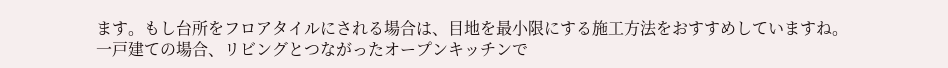ます。もし台所をフロアタイルにされる場合は、目地を最小限にする施工方法をおすすめしていますね。
一戸建ての場合、リビングとつながったオープンキッチンで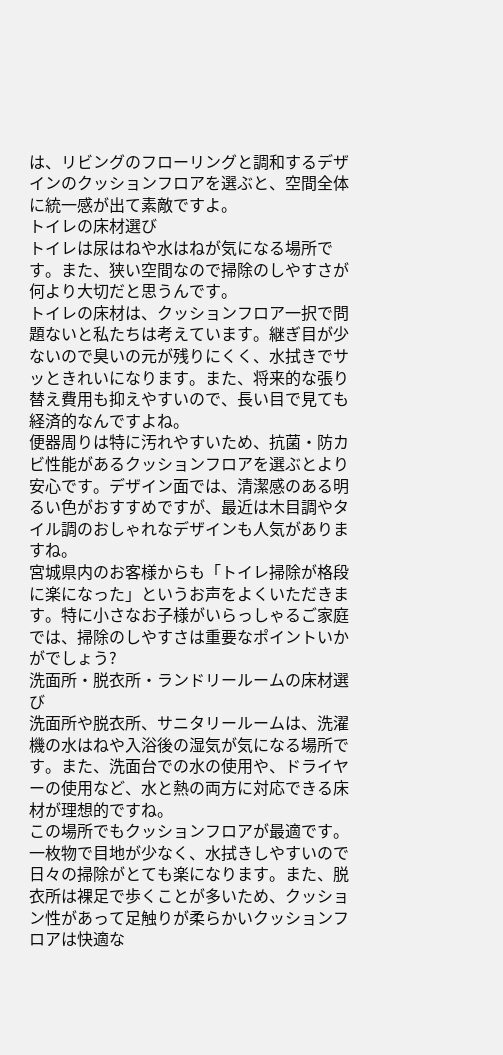は、リビングのフローリングと調和するデザインのクッションフロアを選ぶと、空間全体に統一感が出て素敵ですよ。
トイレの床材選び
トイレは尿はねや水はねが気になる場所です。また、狭い空間なので掃除のしやすさが何より大切だと思うんです。
トイレの床材は、クッションフロア一択で問題ないと私たちは考えています。継ぎ目が少ないので臭いの元が残りにくく、水拭きでサッときれいになります。また、将来的な張り替え費用も抑えやすいので、長い目で見ても経済的なんですよね。
便器周りは特に汚れやすいため、抗菌・防カビ性能があるクッションフロアを選ぶとより安心です。デザイン面では、清潔感のある明るい色がおすすめですが、最近は木目調やタイル調のおしゃれなデザインも人気がありますね。
宮城県内のお客様からも「トイレ掃除が格段に楽になった」というお声をよくいただきます。特に小さなお子様がいらっしゃるご家庭では、掃除のしやすさは重要なポイントいかがでしょう?
洗面所・脱衣所・ランドリールームの床材選び
洗面所や脱衣所、サニタリールームは、洗濯機の水はねや入浴後の湿気が気になる場所です。また、洗面台での水の使用や、ドライヤーの使用など、水と熱の両方に対応できる床材が理想的ですね。
この場所でもクッションフロアが最適です。一枚物で目地が少なく、水拭きしやすいので日々の掃除がとても楽になります。また、脱衣所は裸足で歩くことが多いため、クッション性があって足触りが柔らかいクッションフロアは快適な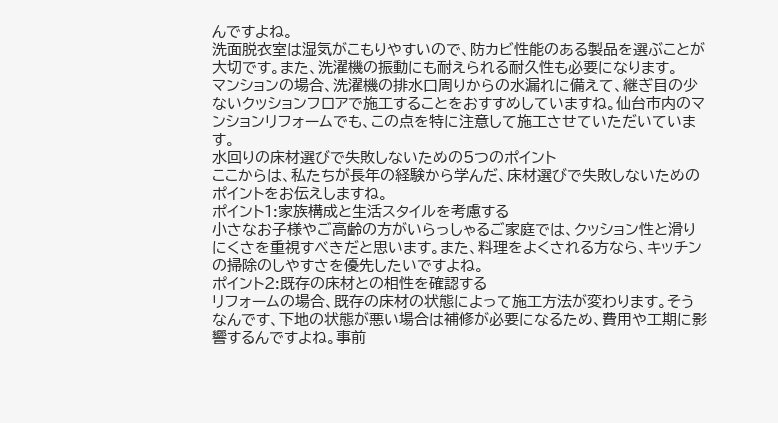んですよね。
洗面脱衣室は湿気がこもりやすいので、防カビ性能のある製品を選ぶことが大切です。また、洗濯機の振動にも耐えられる耐久性も必要になります。
マンションの場合、洗濯機の排水口周りからの水漏れに備えて、継ぎ目の少ないクッションフロアで施工することをおすすめしていますね。仙台市内のマンションリフォームでも、この点を特に注意して施工させていただいています。
水回りの床材選びで失敗しないための5つのポイント
ここからは、私たちが長年の経験から学んだ、床材選びで失敗しないためのポイントをお伝えしますね。
ポイント1:家族構成と生活スタイルを考慮する
小さなお子様やご高齢の方がいらっしゃるご家庭では、クッション性と滑りにくさを重視すべきだと思います。また、料理をよくされる方なら、キッチンの掃除のしやすさを優先したいですよね。
ポイント2:既存の床材との相性を確認する
リフォームの場合、既存の床材の状態によって施工方法が変わります。そうなんです、下地の状態が悪い場合は補修が必要になるため、費用や工期に影響するんですよね。事前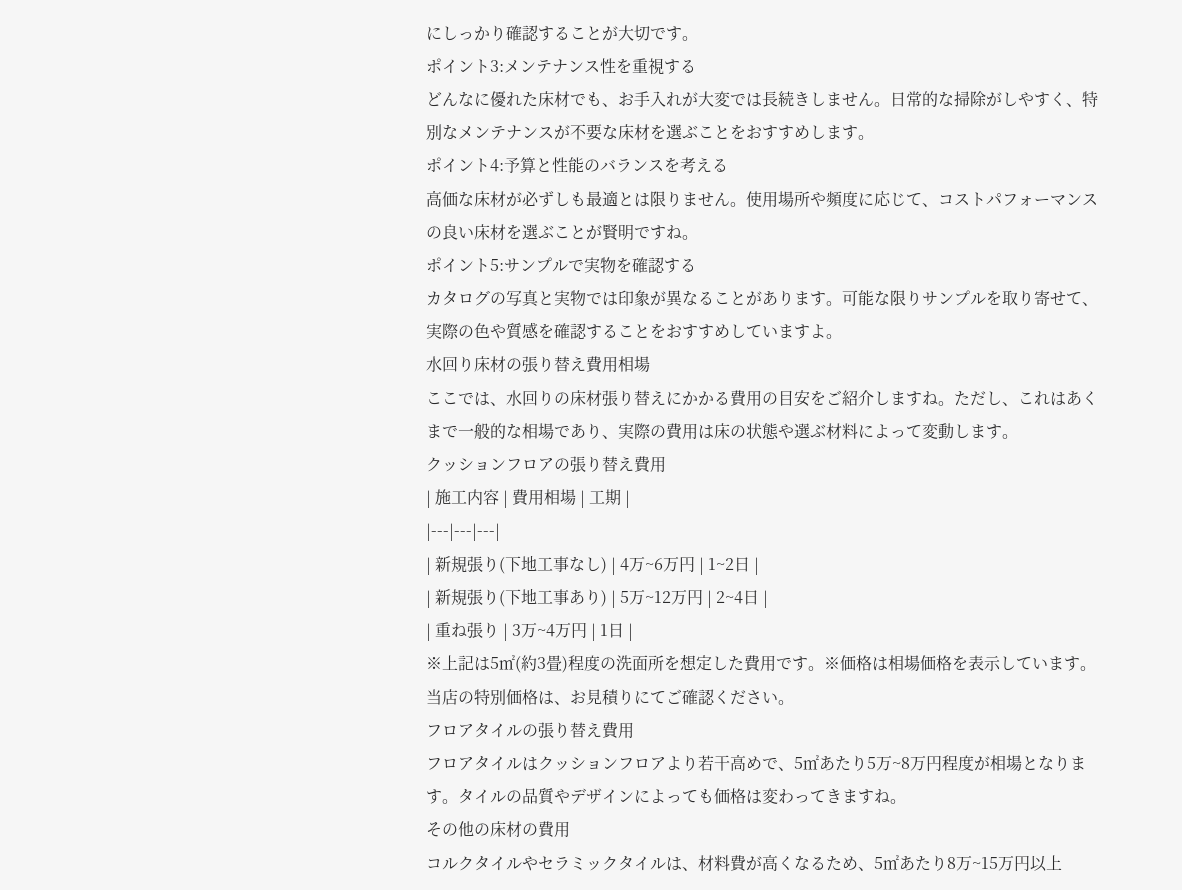にしっかり確認することが大切です。
ポイント3:メンテナンス性を重視する
どんなに優れた床材でも、お手入れが大変では長続きしません。日常的な掃除がしやすく、特別なメンテナンスが不要な床材を選ぶことをおすすめします。
ポイント4:予算と性能のバランスを考える
高価な床材が必ずしも最適とは限りません。使用場所や頻度に応じて、コストパフォーマンスの良い床材を選ぶことが賢明ですね。
ポイント5:サンプルで実物を確認する
カタログの写真と実物では印象が異なることがあります。可能な限りサンプルを取り寄せて、実際の色や質感を確認することをおすすめしていますよ。
水回り床材の張り替え費用相場
ここでは、水回りの床材張り替えにかかる費用の目安をご紹介しますね。ただし、これはあくまで一般的な相場であり、実際の費用は床の状態や選ぶ材料によって変動します。
クッションフロアの張り替え費用
| 施工内容 | 費用相場 | 工期 |
|---|---|---|
| 新規張り(下地工事なし) | 4万~6万円 | 1~2日 |
| 新規張り(下地工事あり) | 5万~12万円 | 2~4日 |
| 重ね張り | 3万~4万円 | 1日 |
※上記は5㎡(約3畳)程度の洗面所を想定した費用です。※価格は相場価格を表示しています。当店の特別価格は、お見積りにてご確認ください。
フロアタイルの張り替え費用
フロアタイルはクッションフロアより若干高めで、5㎡あたり5万~8万円程度が相場となります。タイルの品質やデザインによっても価格は変わってきますね。
その他の床材の費用
コルクタイルやセラミックタイルは、材料費が高くなるため、5㎡あたり8万~15万円以上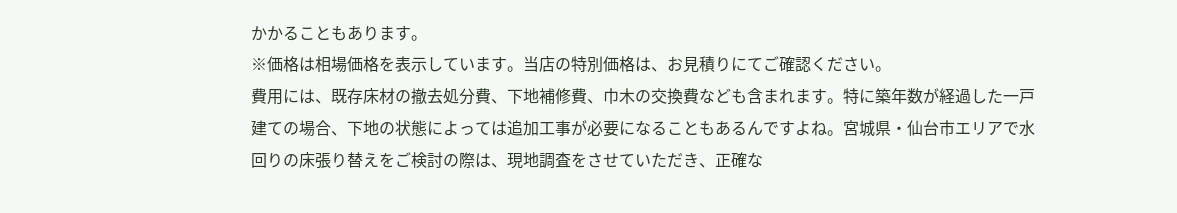かかることもあります。
※価格は相場価格を表示しています。当店の特別価格は、お見積りにてご確認ください。
費用には、既存床材の撤去処分費、下地補修費、巾木の交換費なども含まれます。特に築年数が経過した一戸建ての場合、下地の状態によっては追加工事が必要になることもあるんですよね。宮城県・仙台市エリアで水回りの床張り替えをご検討の際は、現地調査をさせていただき、正確な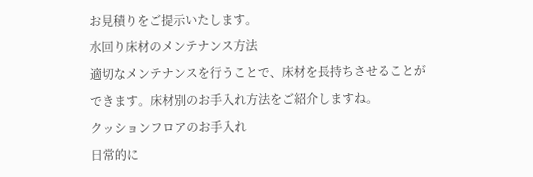お見積りをご提示いたします。
水回り床材のメンテナンス方法
適切なメンテナンスを行うことで、床材を長持ちさせることができます。床材別のお手入れ方法をご紹介しますね。
クッションフロアのお手入れ
日常的に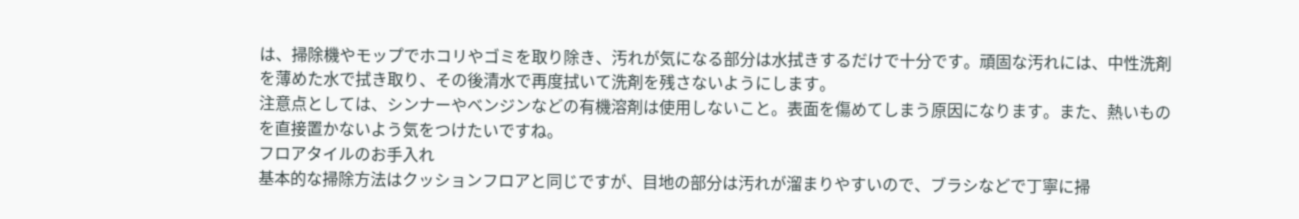は、掃除機やモップでホコリやゴミを取り除き、汚れが気になる部分は水拭きするだけで十分です。頑固な汚れには、中性洗剤を薄めた水で拭き取り、その後清水で再度拭いて洗剤を残さないようにします。
注意点としては、シンナーやベンジンなどの有機溶剤は使用しないこと。表面を傷めてしまう原因になります。また、熱いものを直接置かないよう気をつけたいですね。
フロアタイルのお手入れ
基本的な掃除方法はクッションフロアと同じですが、目地の部分は汚れが溜まりやすいので、ブラシなどで丁寧に掃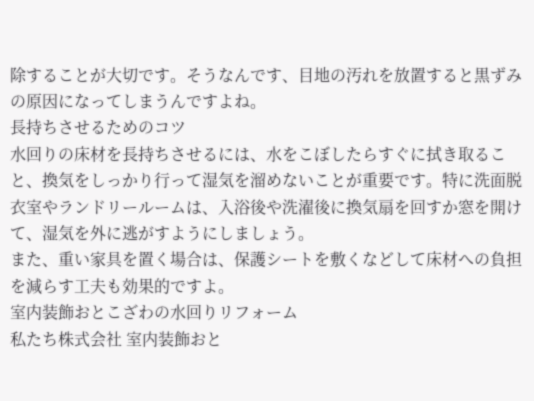除することが大切です。そうなんです、目地の汚れを放置すると黒ずみの原因になってしまうんですよね。
長持ちさせるためのコツ
水回りの床材を長持ちさせるには、水をこぼしたらすぐに拭き取ること、換気をしっかり行って湿気を溜めないことが重要です。特に洗面脱衣室やランドリールームは、入浴後や洗濯後に換気扇を回すか窓を開けて、湿気を外に逃がすようにしましょう。
また、重い家具を置く場合は、保護シートを敷くなどして床材への負担を減らす工夫も効果的ですよ。
室内装飾おとこざわの水回りリフォーム
私たち株式会社 室内装飾おと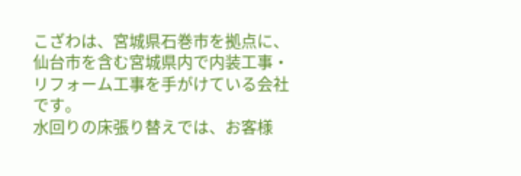こざわは、宮城県石巻市を拠点に、仙台市を含む宮城県内で内装工事・リフォーム工事を手がけている会社です。
水回りの床張り替えでは、お客様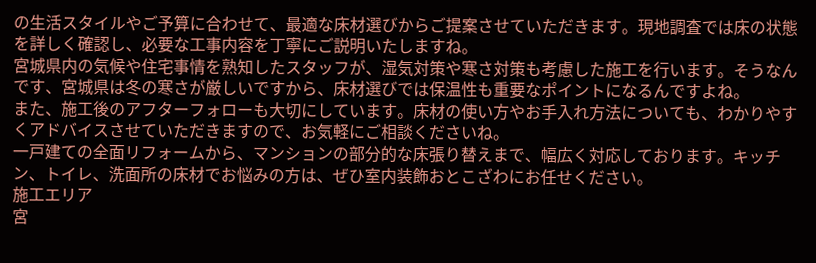の生活スタイルやご予算に合わせて、最適な床材選びからご提案させていただきます。現地調査では床の状態を詳しく確認し、必要な工事内容を丁寧にご説明いたしますね。
宮城県内の気候や住宅事情を熟知したスタッフが、湿気対策や寒さ対策も考慮した施工を行います。そうなんです、宮城県は冬の寒さが厳しいですから、床材選びでは保温性も重要なポイントになるんですよね。
また、施工後のアフターフォローも大切にしています。床材の使い方やお手入れ方法についても、わかりやすくアドバイスさせていただきますので、お気軽にご相談くださいね。
一戸建ての全面リフォームから、マンションの部分的な床張り替えまで、幅広く対応しております。キッチン、トイレ、洗面所の床材でお悩みの方は、ぜひ室内装飾おとこざわにお任せください。
施工エリア
宮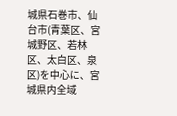城県石巻市、仙台市(青葉区、宮城野区、若林区、太白区、泉区)を中心に、宮城県内全域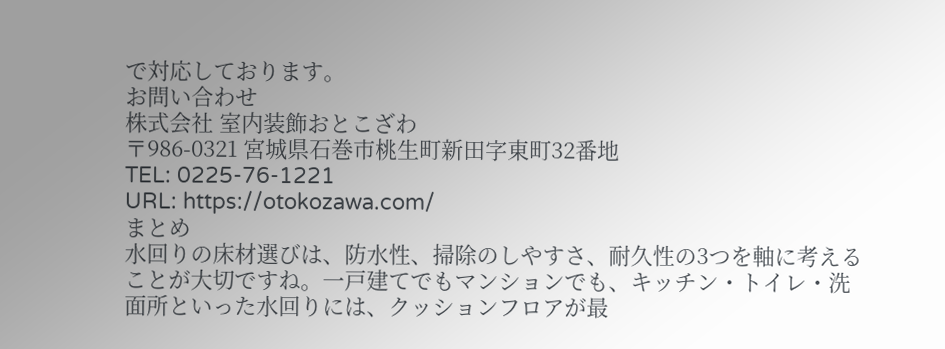で対応しております。
お問い合わせ
株式会社 室内装飾おとこざわ
〒986-0321 宮城県石巻市桃生町新田字東町32番地
TEL: 0225-76-1221
URL: https://otokozawa.com/
まとめ
水回りの床材選びは、防水性、掃除のしやすさ、耐久性の3つを軸に考えることが大切ですね。一戸建てでもマンションでも、キッチン・トイレ・洗面所といった水回りには、クッションフロアが最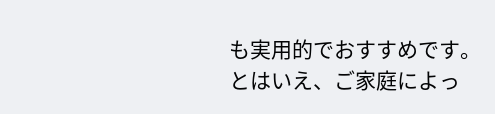も実用的でおすすめです。
とはいえ、ご家庭によっ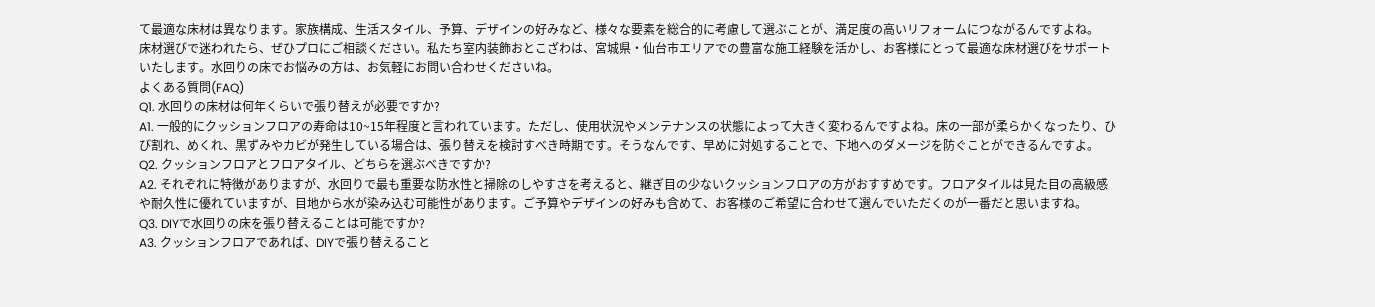て最適な床材は異なります。家族構成、生活スタイル、予算、デザインの好みなど、様々な要素を総合的に考慮して選ぶことが、満足度の高いリフォームにつながるんですよね。
床材選びで迷われたら、ぜひプロにご相談ください。私たち室内装飾おとこざわは、宮城県・仙台市エリアでの豊富な施工経験を活かし、お客様にとって最適な床材選びをサポートいたします。水回りの床でお悩みの方は、お気軽にお問い合わせくださいね。
よくある質問(FAQ)
Q1. 水回りの床材は何年くらいで張り替えが必要ですか?
A1. 一般的にクッションフロアの寿命は10~15年程度と言われています。ただし、使用状況やメンテナンスの状態によって大きく変わるんですよね。床の一部が柔らかくなったり、ひび割れ、めくれ、黒ずみやカビが発生している場合は、張り替えを検討すべき時期です。そうなんです、早めに対処することで、下地へのダメージを防ぐことができるんですよ。
Q2. クッションフロアとフロアタイル、どちらを選ぶべきですか?
A2. それぞれに特徴がありますが、水回りで最も重要な防水性と掃除のしやすさを考えると、継ぎ目の少ないクッションフロアの方がおすすめです。フロアタイルは見た目の高級感や耐久性に優れていますが、目地から水が染み込む可能性があります。ご予算やデザインの好みも含めて、お客様のご希望に合わせて選んでいただくのが一番だと思いますね。
Q3. DIYで水回りの床を張り替えることは可能ですか?
A3. クッションフロアであれば、DIYで張り替えること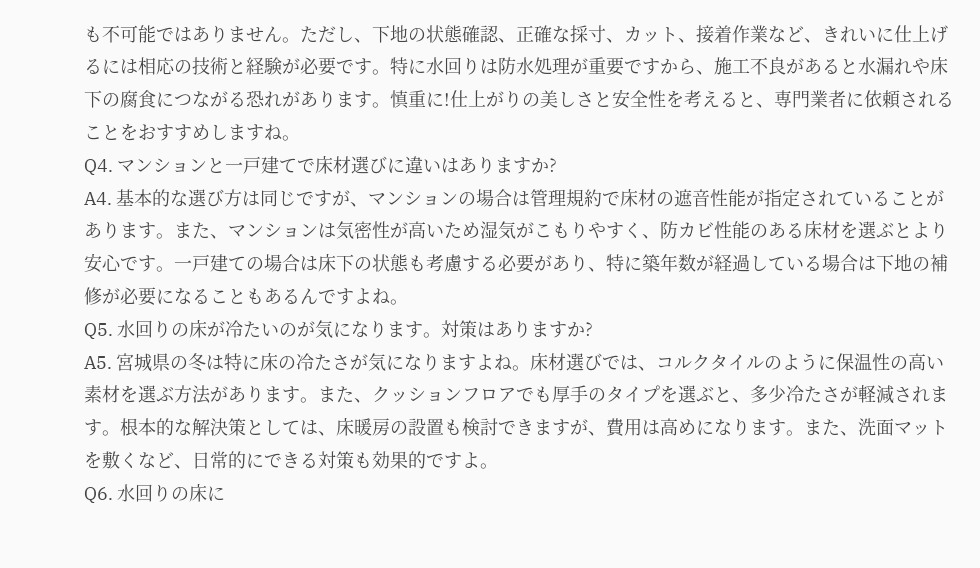も不可能ではありません。ただし、下地の状態確認、正確な採寸、カット、接着作業など、きれいに仕上げるには相応の技術と経験が必要です。特に水回りは防水処理が重要ですから、施工不良があると水漏れや床下の腐食につながる恐れがあります。慎重に!仕上がりの美しさと安全性を考えると、専門業者に依頼されることをおすすめしますね。
Q4. マンションと一戸建てで床材選びに違いはありますか?
A4. 基本的な選び方は同じですが、マンションの場合は管理規約で床材の遮音性能が指定されていることがあります。また、マンションは気密性が高いため湿気がこもりやすく、防カビ性能のある床材を選ぶとより安心です。一戸建ての場合は床下の状態も考慮する必要があり、特に築年数が経過している場合は下地の補修が必要になることもあるんですよね。
Q5. 水回りの床が冷たいのが気になります。対策はありますか?
A5. 宮城県の冬は特に床の冷たさが気になりますよね。床材選びでは、コルクタイルのように保温性の高い素材を選ぶ方法があります。また、クッションフロアでも厚手のタイプを選ぶと、多少冷たさが軽減されます。根本的な解決策としては、床暖房の設置も検討できますが、費用は高めになります。また、洗面マットを敷くなど、日常的にできる対策も効果的ですよ。
Q6. 水回りの床に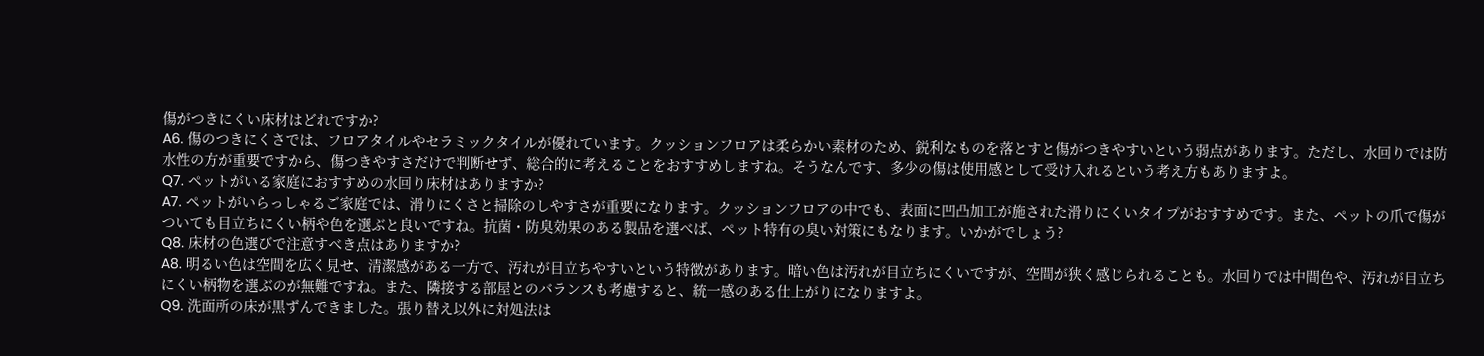傷がつきにくい床材はどれですか?
A6. 傷のつきにくさでは、フロアタイルやセラミックタイルが優れています。クッションフロアは柔らかい素材のため、鋭利なものを落とすと傷がつきやすいという弱点があります。ただし、水回りでは防水性の方が重要ですから、傷つきやすさだけで判断せず、総合的に考えることをおすすめしますね。そうなんです、多少の傷は使用感として受け入れるという考え方もありますよ。
Q7. ペットがいる家庭におすすめの水回り床材はありますか?
A7. ペットがいらっしゃるご家庭では、滑りにくさと掃除のしやすさが重要になります。クッションフロアの中でも、表面に凹凸加工が施された滑りにくいタイプがおすすめです。また、ペットの爪で傷がついても目立ちにくい柄や色を選ぶと良いですね。抗菌・防臭効果のある製品を選べば、ペット特有の臭い対策にもなります。いかがでしょう?
Q8. 床材の色選びで注意すべき点はありますか?
A8. 明るい色は空間を広く見せ、清潔感がある一方で、汚れが目立ちやすいという特徴があります。暗い色は汚れが目立ちにくいですが、空間が狭く感じられることも。水回りでは中間色や、汚れが目立ちにくい柄物を選ぶのが無難ですね。また、隣接する部屋とのバランスも考慮すると、統一感のある仕上がりになりますよ。
Q9. 洗面所の床が黒ずんできました。張り替え以外に対処法は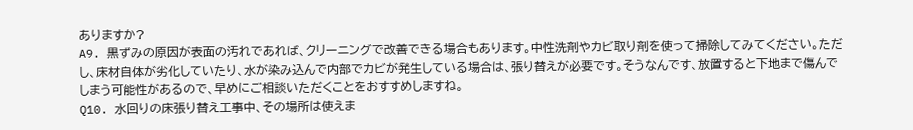ありますか?
A9. 黒ずみの原因が表面の汚れであれば、クリーニングで改善できる場合もあります。中性洗剤やカビ取り剤を使って掃除してみてください。ただし、床材自体が劣化していたり、水が染み込んで内部でカビが発生している場合は、張り替えが必要です。そうなんです、放置すると下地まで傷んでしまう可能性があるので、早めにご相談いただくことをおすすめしますね。
Q10. 水回りの床張り替え工事中、その場所は使えま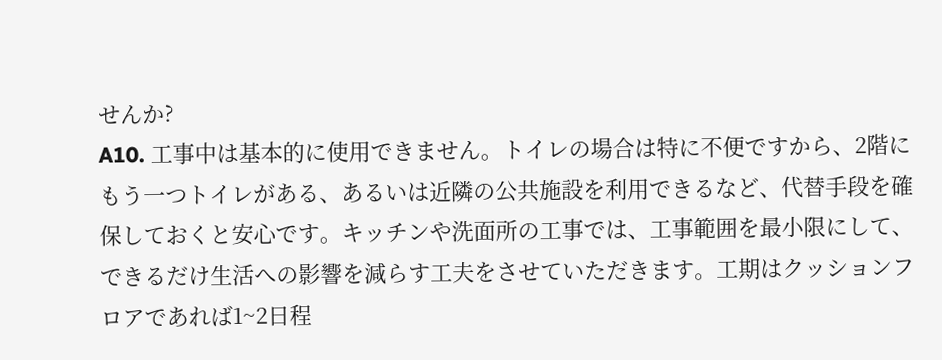せんか?
A10. 工事中は基本的に使用できません。トイレの場合は特に不便ですから、2階にもう一つトイレがある、あるいは近隣の公共施設を利用できるなど、代替手段を確保しておくと安心です。キッチンや洗面所の工事では、工事範囲を最小限にして、できるだけ生活への影響を減らす工夫をさせていただきます。工期はクッションフロアであれば1~2日程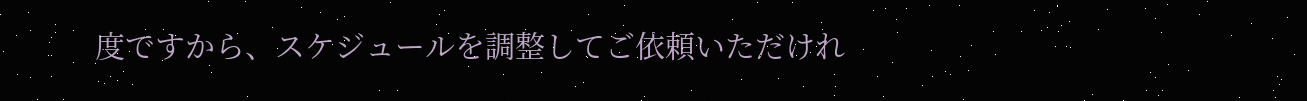度ですから、スケジュールを調整してご依頼いただけれ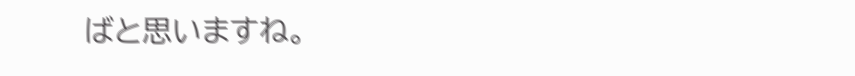ばと思いますね。